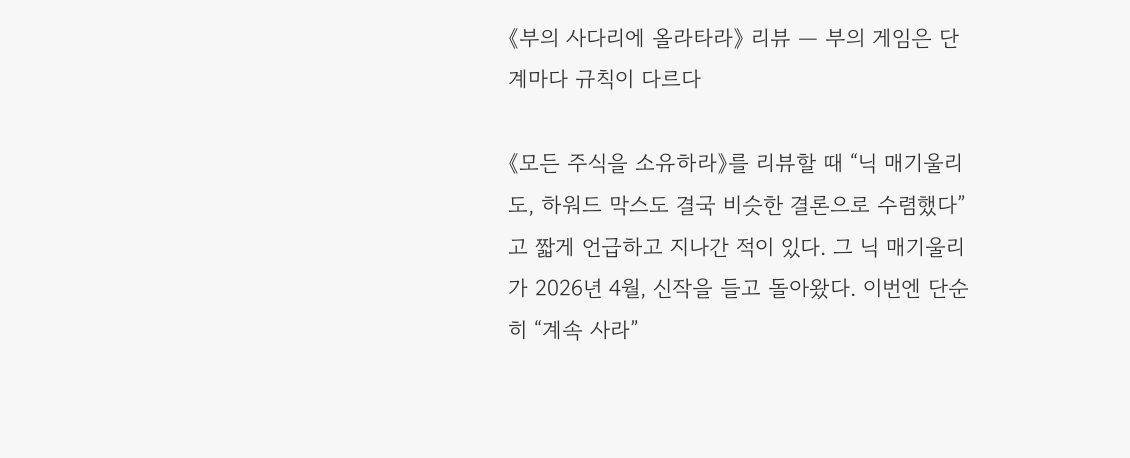《부의 사다리에 올라타라》 리뷰 — 부의 게임은 단계마다 규칙이 다르다

《모든 주식을 소유하라》를 리뷰할 때 “닉 매기울리도, 하워드 막스도 결국 비슷한 결론으로 수렴했다”고 짧게 언급하고 지나간 적이 있다. 그 닉 매기울리가 2026년 4월, 신작을 들고 돌아왔다. 이번엔 단순히 “계속 사라”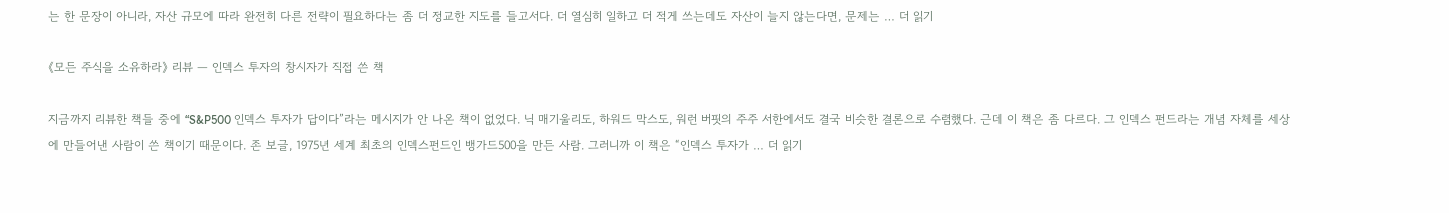는 한 문장이 아니라, 자산 규모에 따라 완전히 다른 전략이 필요하다는 좀 더 정교한 지도를 들고서다. 더 열심히 일하고 더 적게 쓰는데도 자산이 늘지 않는다면, 문제는 … 더 읽기

《모든 주식을 소유하라》 리뷰 — 인덱스 투자의 창시자가 직접 쓴 책

지금까지 리뷰한 책들 중에 “S&P500 인덱스 투자가 답이다”라는 메시지가 안 나온 책이 없었다. 닉 매기울리도, 하워드 막스도, 워런 버핏의 주주 서한에서도 결국 비슷한 결론으로 수렴했다. 근데 이 책은 좀 다르다. 그 인덱스 펀드라는 개념 자체를 세상에 만들어낸 사람이 쓴 책이기 때문이다. 존 보글, 1975년 세계 최초의 인덱스펀드인 뱅가드500을 만든 사람. 그러니까 이 책은 “인덱스 투자가 … 더 읽기